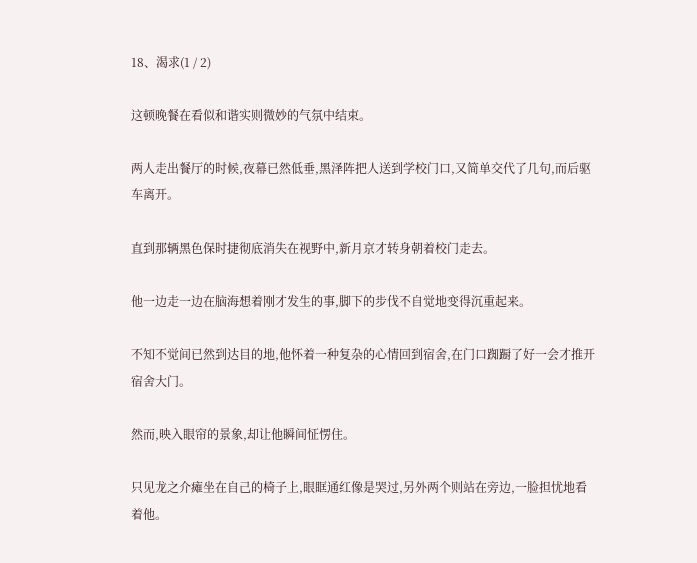18、渴求(1 / 2)

这顿晚餐在看似和谐实则微妙的气氛中结束。

两人走出餐厅的时候,夜幕已然低垂,黑泽阵把人送到学校门口,又简单交代了几句,而后驱车离开。

直到那辆黑色保时捷彻底消失在视野中,新月京才转身朝着校门走去。

他一边走一边在脑海想着刚才发生的事,脚下的步伐不自觉地变得沉重起来。

不知不觉间已然到达目的地,他怀着一种复杂的心情回到宿舍,在门口踟蹰了好一会才推开宿舍大门。

然而,映入眼帘的景象,却让他瞬间怔愣住。

只见龙之介瘫坐在自己的椅子上,眼眶通红像是哭过,另外两个则站在旁边,一脸担忧地看着他。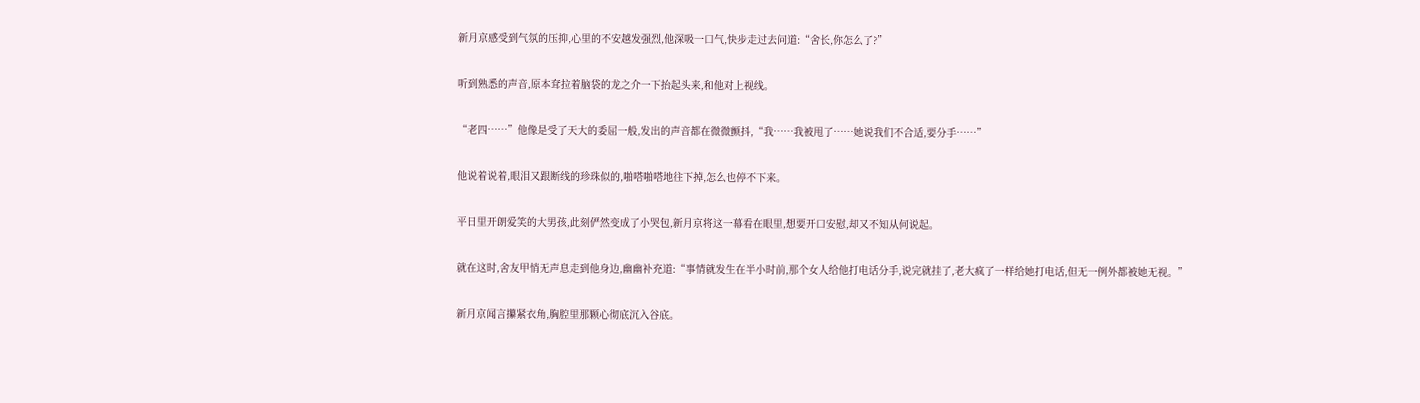新月京感受到气氛的压抑,心里的不安越发强烈,他深吸一口气,快步走过去问道:“舍长,你怎么了?”

听到熟悉的声音,原本耷拉着脑袋的龙之介一下抬起头来,和他对上视线。

“老四……”他像是受了天大的委屈一般,发出的声音都在微微颤抖,“我……我被甩了……她说我们不合适,要分手……”

他说着说着,眼泪又跟断线的珍珠似的,啪嗒啪嗒地往下掉,怎么也停不下来。

平日里开朗爱笑的大男孩,此刻俨然变成了小哭包,新月京将这一幕看在眼里,想要开口安慰,却又不知从何说起。

就在这时,舍友甲悄无声息走到他身边,幽幽补充道:“事情就发生在半小时前,那个女人给他打电话分手,说完就挂了,老大疯了一样给她打电话,但无一例外都被她无视。”

新月京闻言攥紧衣角,胸腔里那颗心彻底沉入谷底。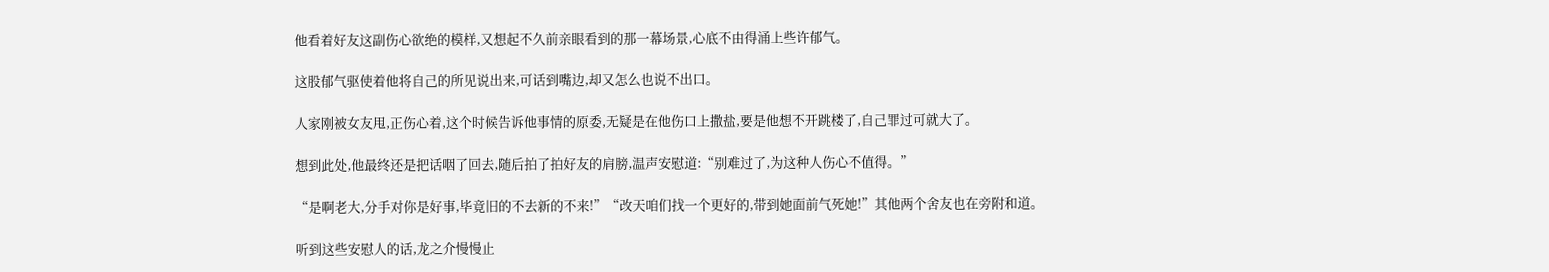他看着好友这副伤心欲绝的模样,又想起不久前亲眼看到的那一幕场景,心底不由得涌上些许郁气。

这股郁气驱使着他将自己的所见说出来,可话到嘴边,却又怎么也说不出口。

人家刚被女友甩,正伤心着,这个时候告诉他事情的原委,无疑是在他伤口上撒盐,要是他想不开跳楼了,自己罪过可就大了。

想到此处,他最终还是把话咽了回去,随后拍了拍好友的肩膀,温声安慰道:“别难过了,为这种人伤心不值得。”

“是啊老大,分手对你是好事,毕竟旧的不去新的不来!”“改天咱们找一个更好的,带到她面前气死她!”其他两个舍友也在旁附和道。

听到这些安慰人的话,龙之介慢慢止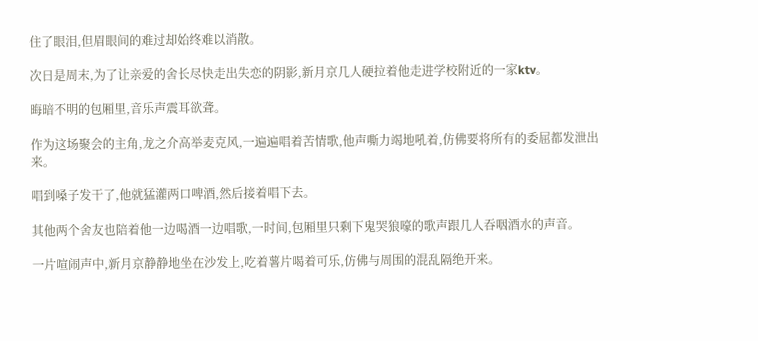住了眼泪,但眉眼间的难过却始终难以消散。

次日是周末,为了让亲爱的舍长尽快走出失恋的阴影,新月京几人硬拉着他走进学校附近的一家ktv。

晦暗不明的包厢里,音乐声震耳欲聋。

作为这场聚会的主角,龙之介高举麦克风,一遍遍唱着苦情歌,他声嘶力竭地吼着,仿佛要将所有的委屈都发泄出来。

唱到嗓子发干了,他就猛灌两口啤酒,然后接着唱下去。

其他两个舍友也陪着他一边喝酒一边唱歌,一时间,包厢里只剩下鬼哭狼嚎的歌声跟几人吞咽酒水的声音。

一片喧闹声中,新月京静静地坐在沙发上,吃着薯片喝着可乐,仿佛与周围的混乱隔绝开来。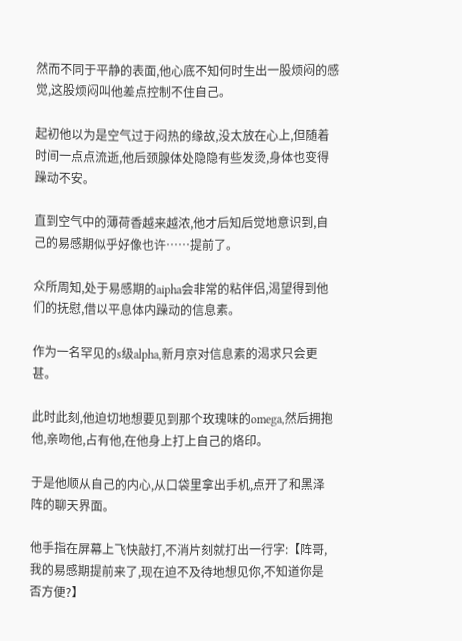然而不同于平静的表面,他心底不知何时生出一股烦闷的感觉,这股烦闷叫他差点控制不住自己。

起初他以为是空气过于闷热的缘故,没太放在心上,但随着时间一点点流逝,他后颈腺体处隐隐有些发烫,身体也变得躁动不安。

直到空气中的薄荷香越来越浓,他才后知后觉地意识到,自己的易感期似乎好像也许……提前了。

众所周知,处于易感期的aipha会非常的粘伴侣,渴望得到他们的抚慰,借以平息体内躁动的信息素。

作为一名罕见的s级alpha,新月京对信息素的渴求只会更甚。

此时此刻,他迫切地想要见到那个玫瑰味的omega,然后拥抱他,亲吻他,占有他,在他身上打上自己的烙印。

于是他顺从自己的内心,从口袋里拿出手机,点开了和黑泽阵的聊天界面。

他手指在屏幕上飞快敲打,不消片刻就打出一行字:【阵哥,我的易感期提前来了,现在迫不及待地想见你,不知道你是否方便?】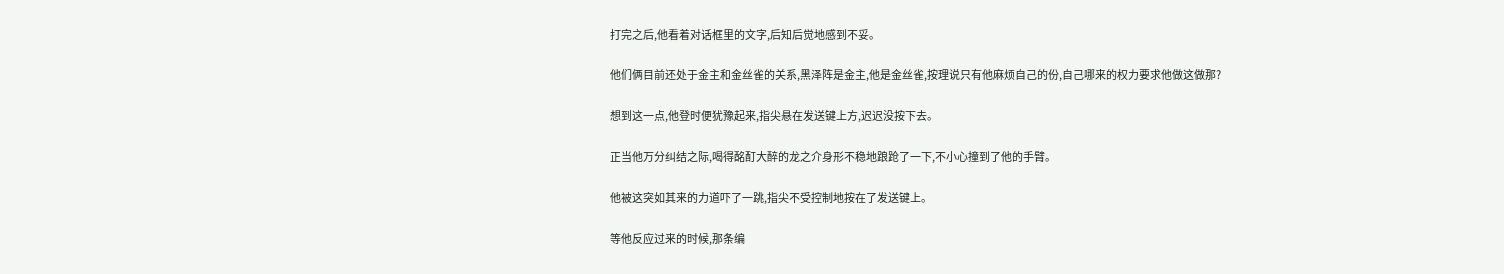打完之后,他看着对话框里的文字,后知后觉地感到不妥。

他们俩目前还处于金主和金丝雀的关系,黑泽阵是金主,他是金丝雀,按理说只有他麻烦自己的份,自己哪来的权力要求他做这做那?

想到这一点,他登时便犹豫起来,指尖悬在发送键上方,迟迟没按下去。

正当他万分纠结之际,喝得酩酊大醉的龙之介身形不稳地踉跄了一下,不小心撞到了他的手臂。

他被这突如其来的力道吓了一跳,指尖不受控制地按在了发送键上。

等他反应过来的时候,那条编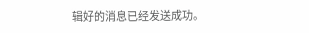辑好的消息已经发送成功。